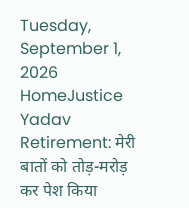Tuesday, September 1, 2026
HomeJustice Yadav Retirement: मेरी बातों को तोड़-मरोड़ कर पेश किया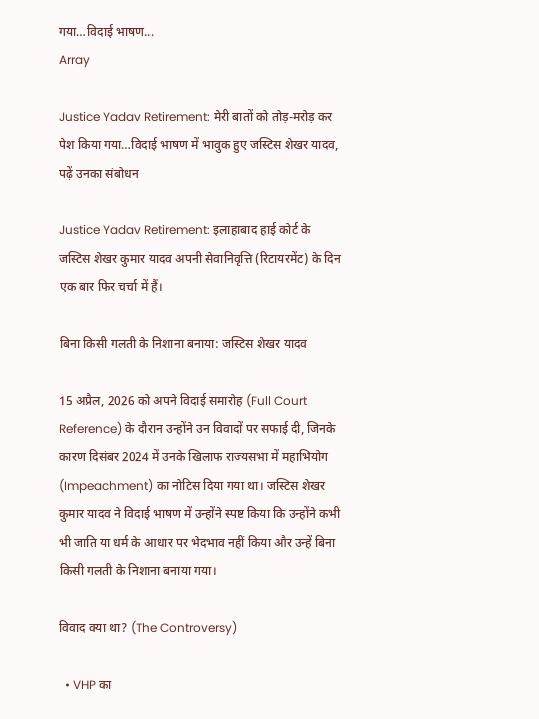गया…विदाई भाषण...
Array

Justice Yadav Retirement: मेरी बातों को तोड़-मरोड़ कर पेश किया गया…विदाई भाषण में भावुक हुए जस्टिस शेखर यादव, पढ़ें उनका संबोधन

Justice Yadav Retirement: इलाहाबाद हाई कोर्ट के जस्टिस शेखर कुमार यादव अपनी सेवानिवृत्ति (रिटायरमेंट) के दिन एक बार फिर चर्चा में हैं।

बिना किसी गलती के निशाना बनाया: जस्टिस शेखर यादव

15 अप्रैल, 2026 को अपने विदाई समारोह (Full Court Reference) के दौरान उन्होंने उन विवादों पर सफाई दी, जिनके कारण दिसंबर 2024 में उनके खिलाफ राज्यसभा में महाभियोग (Impeachment) का नोटिस दिया गया था। जस्टिस शेखर कुमार यादव ने विदाई भाषण में उन्होंने स्पष्ट किया कि उन्होंने कभी भी जाति या धर्म के आधार पर भेदभाव नहीं किया और उन्हें बिना किसी गलती के निशाना बनाया गया।

विवाद क्या था? (The Controversy)

  • VHP का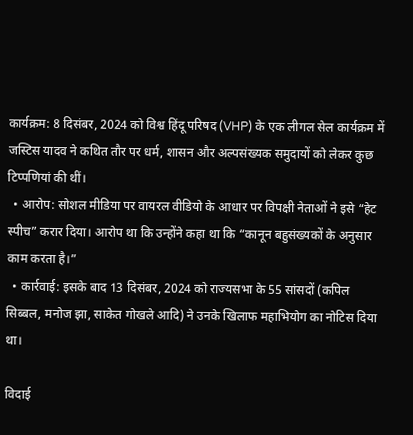कार्यक्रम: 8 दिसंबर, 2024 को विश्व हिंदू परिषद (VHP) के एक लीगल सेल कार्यक्रम में जस्टिस यादव ने कथित तौर पर धर्म, शासन और अल्पसंख्यक समुदायों को लेकर कुछ टिप्पणियां की थीं।
  • आरोप: सोशल मीडिया पर वायरल वीडियो के आधार पर विपक्षी नेताओं ने इसे “हेट स्पीच” करार दिया। आरोप था कि उन्होंने कहा था कि “कानून बहुसंख्यकों के अनुसार काम करता है।”
  • कार्रवाई: इसके बाद 13 दिसंबर, 2024 को राज्यसभा के 55 सांसदों (कपिल सिब्बल, मनोज झा, साकेत गोखले आदि) ने उनके खिलाफ महाभियोग का नोटिस दिया था।

विदाई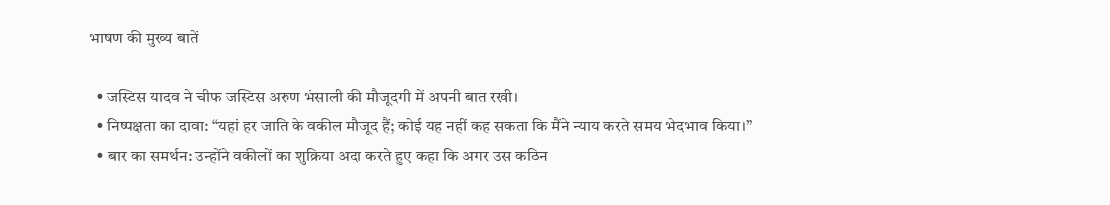भाषण की मुख्य बातें

  • जस्टिस यादव ने चीफ जस्टिस अरुण भंसाली की मौजूदगी में अपनी बात रखी।
  • निष्पक्षता का दावा: “यहां हर जाति के वकील मौजूद हैं; कोई यह नहीं कह सकता कि मैंने न्याय करते समय भेदभाव किया।”
  • बार का समर्थन: उन्होंने वकीलों का शुक्रिया अदा करते हुए कहा कि अगर उस कठिन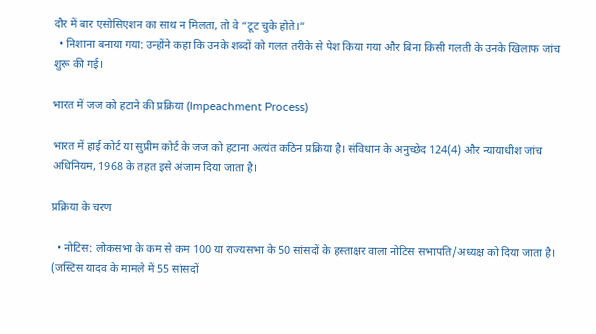दौर में बार एसोसिएशन का साथ न मिलता, तो वे “टूट चुके होते।”
  • निशाना बनाया गया: उन्होंने कहा कि उनके शब्दों को गलत तरीके से पेश किया गया और बिना किसी गलती के उनके खिलाफ जांच शुरू की गई।

भारत में जज को हटाने की प्रक्रिया (Impeachment Process)

भारत में हाई कोर्ट या सुप्रीम कोर्ट के जज को हटाना अत्यंत कठिन प्रक्रिया है। संविधान के अनुच्छेद 124(4) और न्यायाधीश जांच अधिनियम, 1968 के तहत इसे अंजाम दिया जाता है।

प्रक्रिया के चरण

  • नोटिस: लोकसभा के कम से कम 100 या राज्यसभा के 50 सांसदों के हस्ताक्षर वाला नोटिस सभापति/अध्यक्ष को दिया जाता है। (जस्टिस यादव के मामले में 55 सांसदों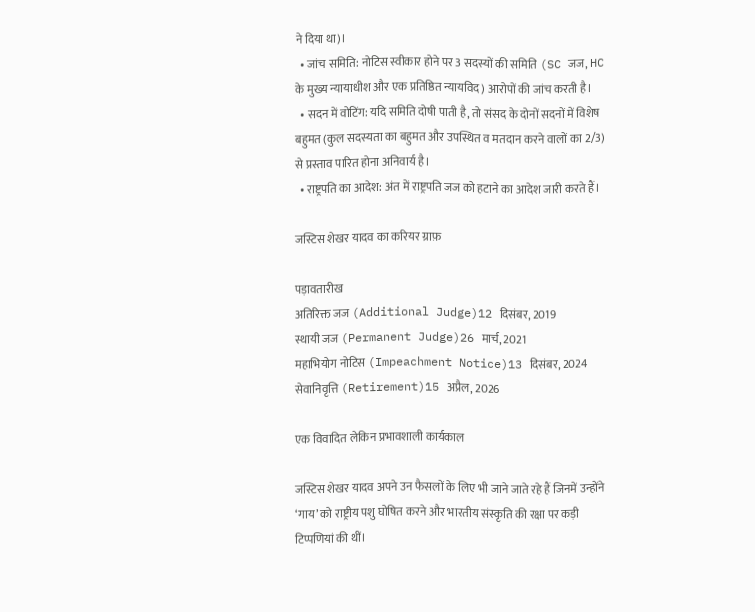ने दिया था)।
  • जांच समिति: नोटिस स्वीकार होने पर 3 सदस्यों की समिति (SC जज, HC के मुख्य न्यायाधीश और एक प्रतिष्ठित न्यायविद) आरोपों की जांच करती है।
  • सदन में वोटिंग: यदि समिति दोषी पाती है, तो संसद के दोनों सदनों में विशेष बहुमत (कुल सदस्यता का बहुमत और उपस्थित व मतदान करने वालों का 2/3) से प्रस्ताव पारित होना अनिवार्य है।
  • राष्ट्रपति का आदेश: अंत में राष्ट्रपति जज को हटाने का आदेश जारी करते हैं।

जस्टिस शेखर यादव का करियर ग्राफ़

पड़ावतारीख
अतिरिक्त जज (Additional Judge)12 दिसंबर, 2019
स्थायी जज (Permanent Judge)26 मार्च, 2021
महाभियोग नोटिस (Impeachment Notice)13 दिसंबर, 2024
सेवानिवृत्ति (Retirement)15 अप्रैल, 2026

एक विवादित लेकिन प्रभावशाली कार्यकाल

जस्टिस शेखर यादव अपने उन फैसलों के लिए भी जाने जाते रहे हैं जिनमें उन्होंने ‘गाय’ को राष्ट्रीय पशु घोषित करने और भारतीय संस्कृति की रक्षा पर कड़ी टिप्पणियां की थीं।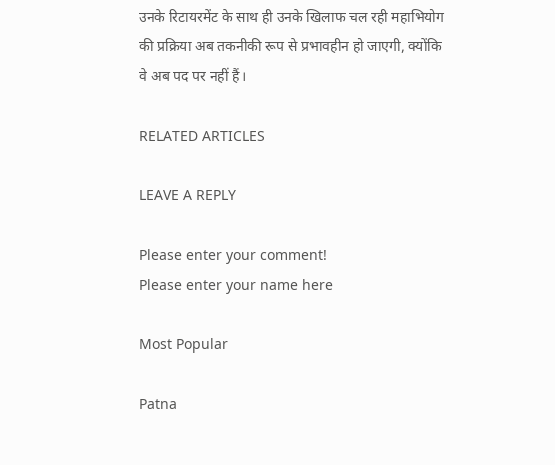उनके रिटायरमेंट के साथ ही उनके खिलाफ चल रही महाभियोग की प्रक्रिया अब तकनीकी रूप से प्रभावहीन हो जाएगी, क्योंकि वे अब पद पर नहीं हैं।

RELATED ARTICLES

LEAVE A REPLY

Please enter your comment!
Please enter your name here

Most Popular

Patna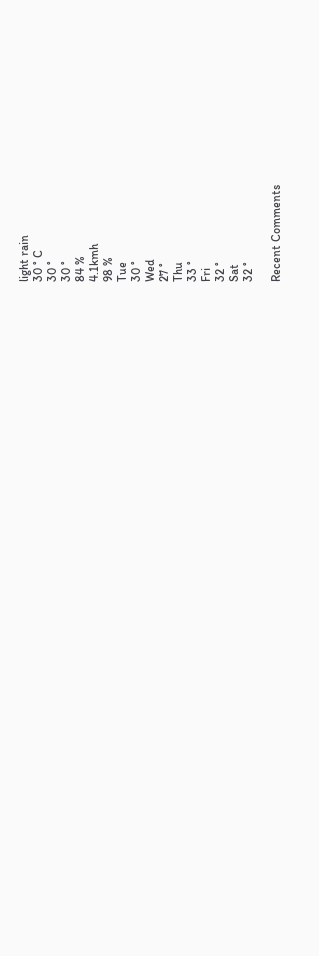light rain
30 ° C
30 °
30 °
84 %
4.1kmh
98 %
Tue
30 °
Wed
27 °
Thu
33 °
Fri
32 °
Sat
32 °

Recent Comments